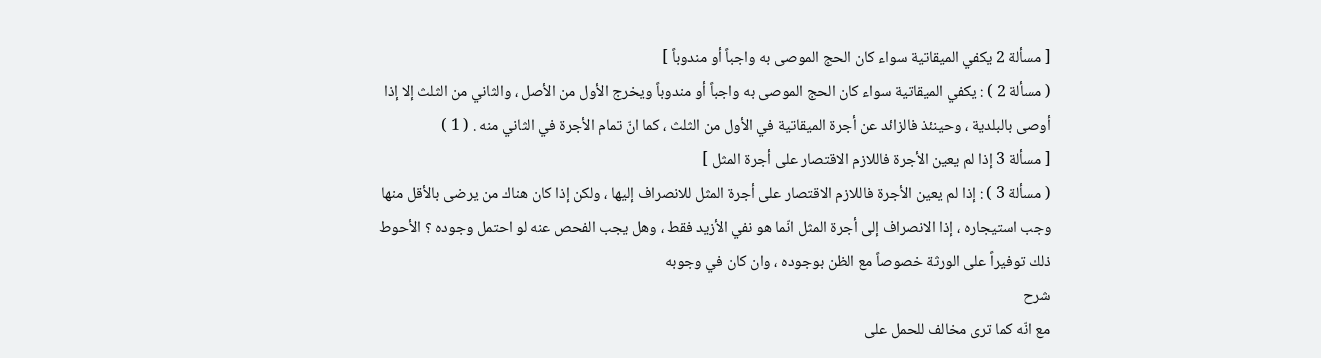[ مسألة 2 يكفي الميقاتية سواء كان الحج الموصى به واجباً أو مندوباً ]
( مسألة 2 ) : يكفي الميقاتية سواء كان الحج الموصى به واجباً أو مندوباً ويخرج الأول من الأصل ، والثاني من الثلث إلا إذا أوصى بالبلدية ، وحينئذ فالزائد عن أجرة الميقاتية في الأول من الثلث ، كما انّ تمام الأجرة في الثاني منه . ( 1 )
[ مسألة 3 إذا لم يعين الأجرة فاللازم الاقتصار على أجرة المثل ]
( مسألة 3 ) : إذا لم يعين الأجرة فاللازم الاقتصار على أجرة المثل للانصراف إليها ، ولكن إذا كان هناك من يرضى بالأقل منها وجب استيجاره ، إذا الانصراف إلى أجرة المثل انّما هو نفي الأزيد فقط ، وهل يجب الفحص عنه لو احتمل وجوده ؟ الأحوط ذلك توفيراً على الورثة خصوصاً مع الظن بوجوده ، وان كان في وجوبه
شرح
مع انّه كما ترى مخالف للحمل على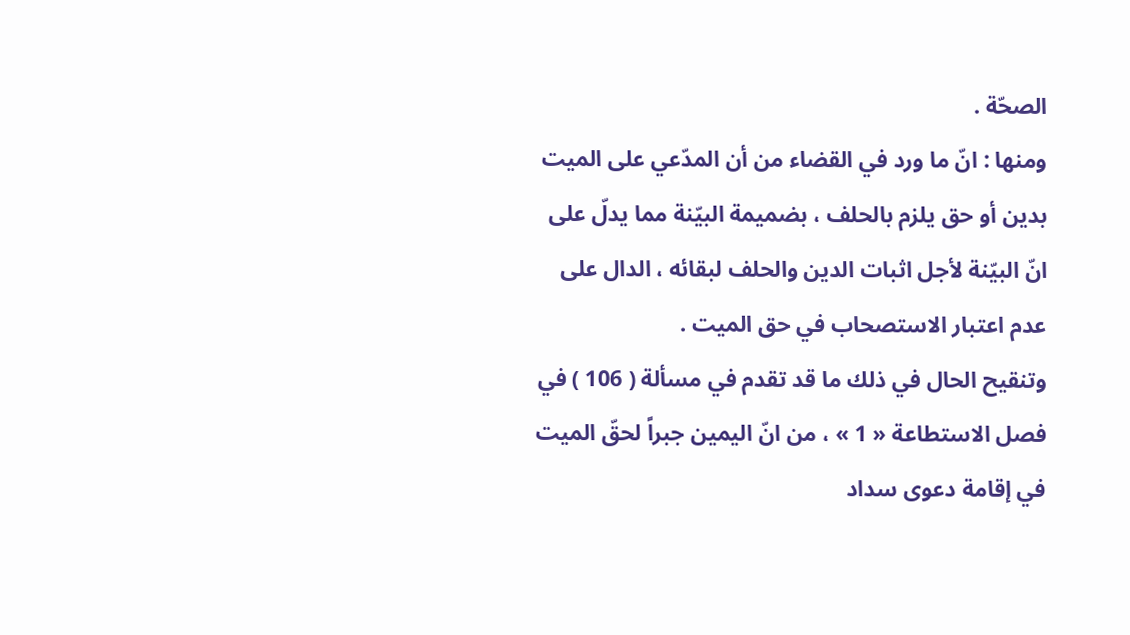الصحّة .
ومنها : انّ ما ورد في القضاء من أن المدّعي على الميت بدين أو حق يلزم بالحلف ، بضميمة البيّنة مما يدلّ على انّ البيّنة لأجل اثبات الدين والحلف لبقائه ، الدال على عدم اعتبار الاستصحاب في حق الميت .
وتنقيح الحال في ذلك ما قد تقدم في مسألة ( 106 ) في فصل الاستطاعة « 1 » ، من انّ اليمين جبراً لحقّ الميت في إقامة دعوى سداد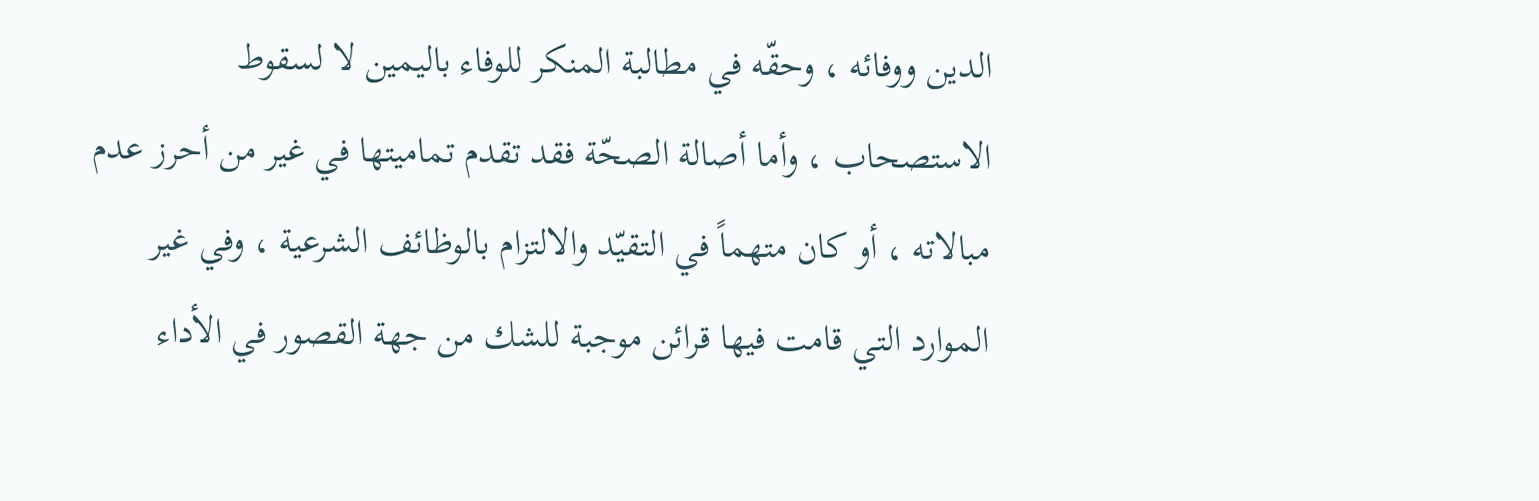الدين ووفائه ، وحقّه في مطالبة المنكر للوفاء باليمين لا لسقوط الاستصحاب ، وأما أصالة الصحّة فقد تقدم تماميتها في غير من أحرز عدم مبالاته ، أو كان متهماً في التقيّد والالتزام بالوظائف الشرعية ، وفي غير الموارد التي قامت فيها قرائن موجبة للشك من جهة القصور في الأداء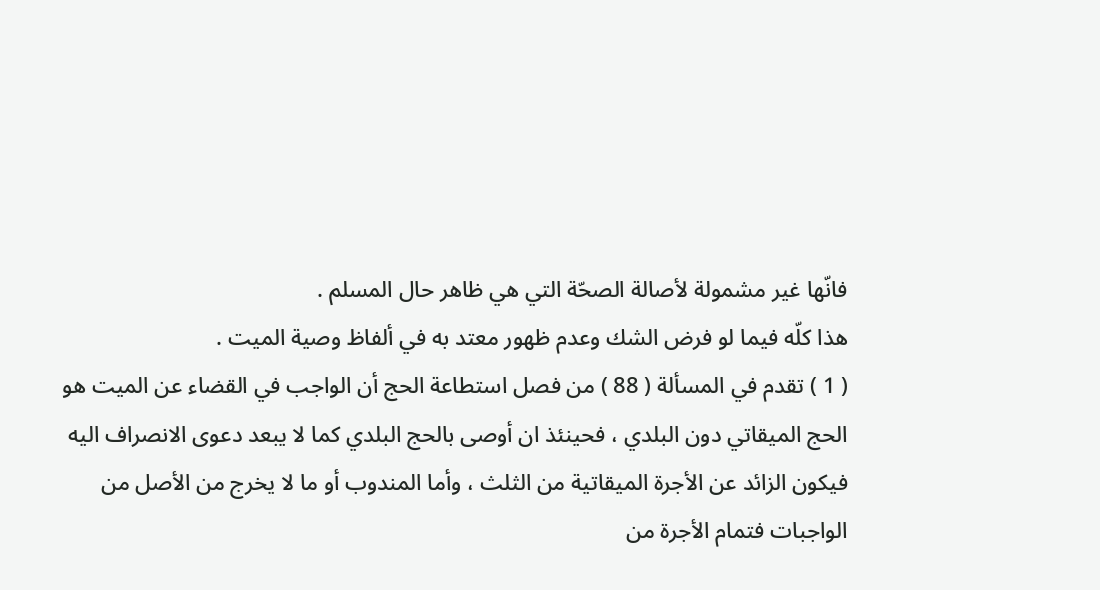فانّها غير مشمولة لأصالة الصحّة التي هي ظاهر حال المسلم .
هذا كلّه فيما لو فرض الشك وعدم ظهور معتد به في ألفاظ وصية الميت .
( 1 ) تقدم في المسألة ( 88 ) من فصل استطاعة الحج أن الواجب في القضاء عن الميت هو الحج الميقاتي دون البلدي ، فحينئذ ان أوصى بالحج البلدي كما لا يبعد دعوى الانصراف اليه فيكون الزائد عن الأجرة الميقاتية من الثلث ، وأما المندوب أو ما لا يخرج من الأصل من الواجبات فتمام الأجرة من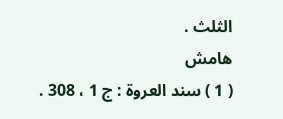الثلث .
هامش
( 1 ) سند العروة : ج 1 ، 308 .